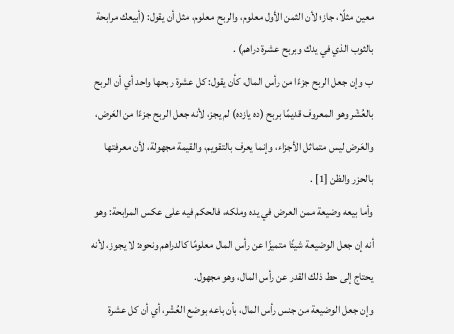معين مثلًا، جاز؛ لأن الثمن الأول معلوم، والربح معلوم، مثل أن يقول: (أبيعك مرابحة بالثوب الذي في يدك وبربح عشرة دراهم) .
ب وإن جعل الربح جزءًا من رأس المال، كأن يقول: كل عشرة ربحها واحد أي أن الربح بالعُشْر وهو المعروف قديمًا بربح (ده يازده) لم يجز، لأنه جعل الربح جزءًا من العَرض، والعَرض ليس متماثل الأجزاء، وإنما يعرف بالتقويم، والقيمة مجهولة، لأن معرفتها بالحزر والظن [1] .
وأما بيعه وضيعة ممن العرض في يده وملكه، فالحكم فيه على عكس المرابحة: وهو أنه إن جعل الوضيعة شيئًا متميزًا عن رأس المال معلومًا كالدراهم ونحوه: لا يجوز، لأنه يحتاج إلى حط ذلك القدر عن رأس المال، وهو مجهول.
وإن جعل الوضيعة من جنس رأس المال، بأن باعه بوضع العُشْر، أي أن كل عشرة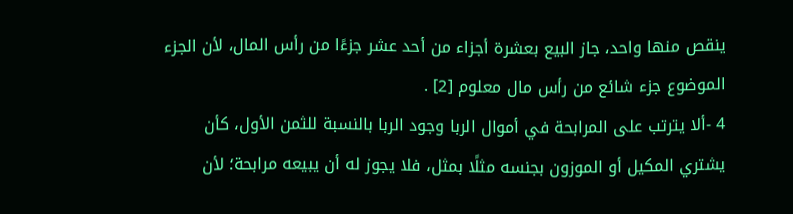ينقص منها واحد، جاز البيع بعشرة أجزاء من أحد عشر جزءًا من رأس المال، لأن الجزء الموضوع جزء شائع من رأس مال معلوم [2] .
4 -ألا يترتب على المرابحة في أموال الربا وجود الربا بالنسبة للثمن الأول، كأن يشتري المكيل أو الموزون بجنسه مثلًا بمثل، فلا يجوز له أن يبيعه مرابحة؛ لأن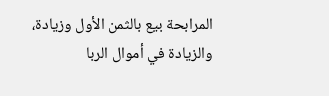المرابحة بيع بالثمن الأول وزيادة، والزيادة في أموال الربا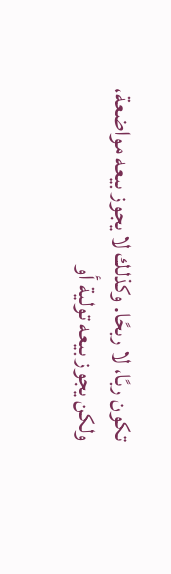تكون ربًا، لا ربحًا. وكذلك لا يجوز بيعه مواضعة، ولكن يجوز بيعه تولية أو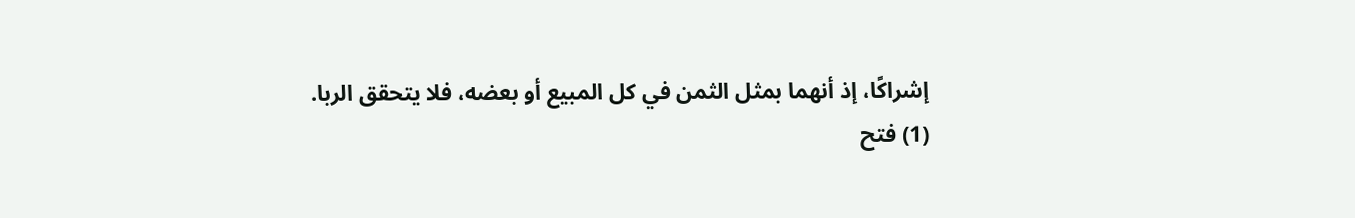إشراكًا، إذ أنهما بمثل الثمن في كل المبيع أو بعضه، فلا يتحقق الربا.
(1) فتح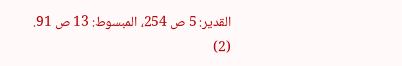القدير: 5 ص 254، المبسوط: 13 ص 91.
(2)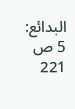البدائع: 5 ص 221